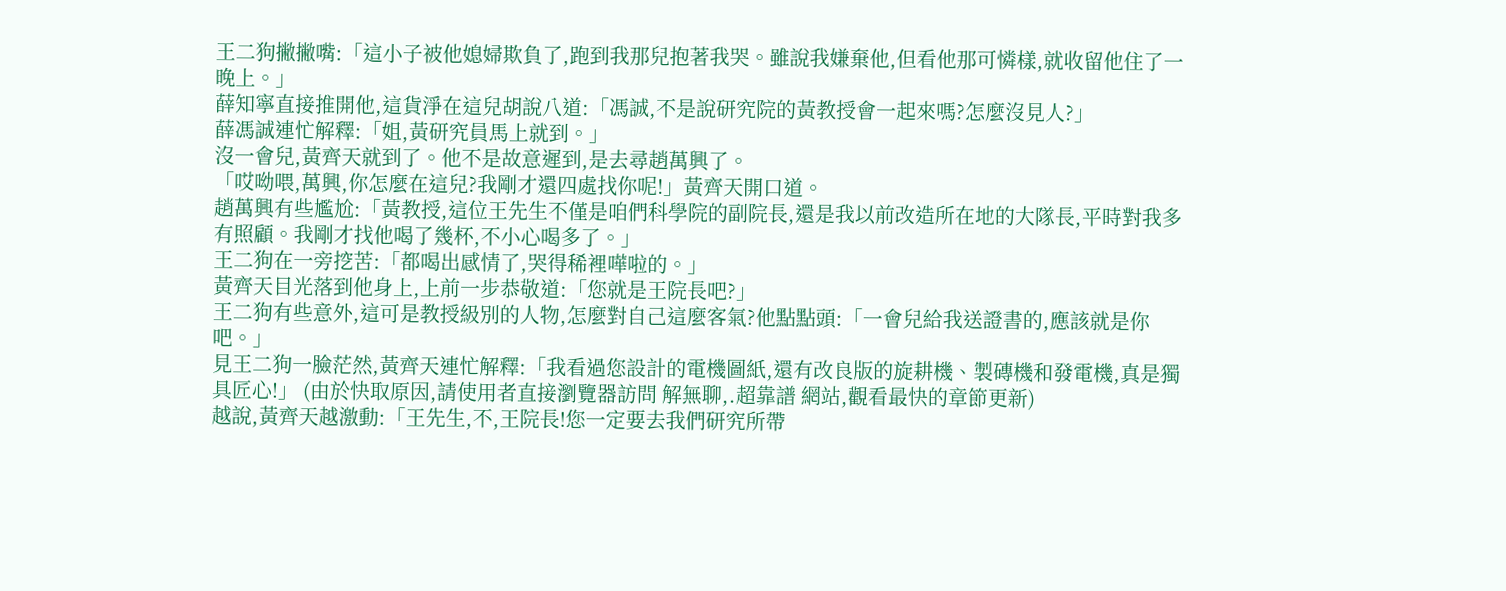王二狗撇撇嘴:「這小子被他媳婦欺負了,跑到我那兒抱著我哭。雖說我嫌棄他,但看他那可憐樣,就收留他住了一晚上。」
薛知寧直接推開他,這貨淨在這兒胡說八道:「馮誠,不是說研究院的黃教授會一起來嗎?怎麼沒見人?」
薛馮誠連忙解釋:「姐,黃研究員馬上就到。」
沒一會兒,黃齊天就到了。他不是故意遲到,是去尋趙萬興了。
「哎呦喂,萬興,你怎麼在這兒?我剛才還四處找你呢!」黃齊天開口道。
趙萬興有些尷尬:「黃教授,這位王先生不僅是咱們科學院的副院長,還是我以前改造所在地的大隊長,平時對我多有照顧。我剛才找他喝了幾杯,不小心喝多了。」
王二狗在一旁挖苦:「都喝出感情了,哭得稀裡嘩啦的。」
黃齊天目光落到他身上,上前一步恭敬道:「您就是王院長吧?」
王二狗有些意外,這可是教授級別的人物,怎麼對自己這麼客氣?他點點頭:「一會兒給我送證書的,應該就是你吧。」
見王二狗一臉茫然,黃齊天連忙解釋:「我看過您設計的電機圖紙,還有改良版的旋耕機、製磚機和發電機,真是獨具匠心!」 (由於快取原因,請使用者直接瀏覽器訪問 解無聊,.超靠譜 網站,觀看最快的章節更新)
越說,黃齊天越激動:「王先生,不,王院長!您一定要去我們研究所帶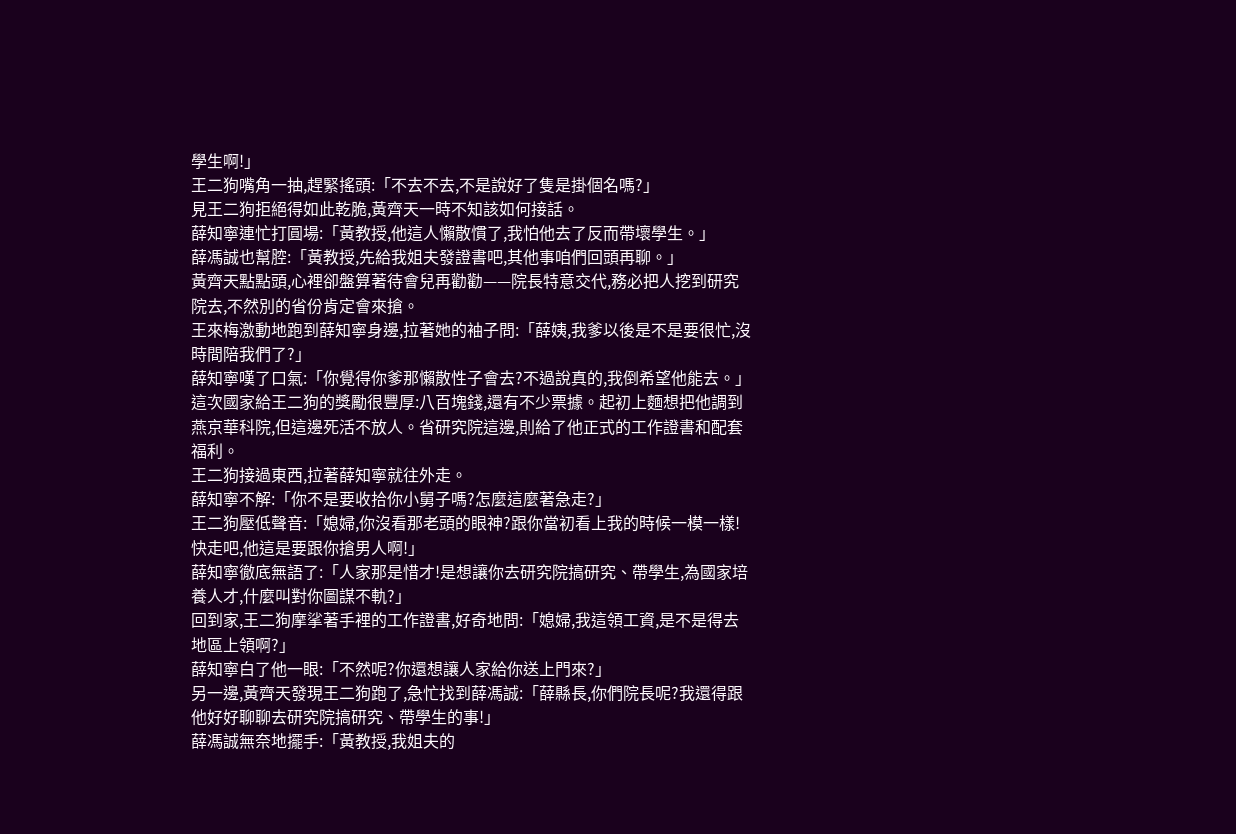學生啊!」
王二狗嘴角一抽,趕緊搖頭:「不去不去,不是說好了隻是掛個名嗎?」
見王二狗拒絕得如此乾脆,黃齊天一時不知該如何接話。
薛知寧連忙打圓場:「黃教授,他這人懶散慣了,我怕他去了反而帶壞學生。」
薛馮誠也幫腔:「黃教授,先給我姐夫發證書吧,其他事咱們回頭再聊。」
黃齊天點點頭,心裡卻盤算著待會兒再勸勸——院長特意交代,務必把人挖到研究院去,不然別的省份肯定會來搶。
王來梅激動地跑到薛知寧身邊,拉著她的袖子問:「薛姨,我爹以後是不是要很忙,沒時間陪我們了?」
薛知寧嘆了口氣:「你覺得你爹那懶散性子會去?不過說真的,我倒希望他能去。」
這次國家給王二狗的獎勵很豐厚:八百塊錢,還有不少票據。起初上麵想把他調到燕京華科院,但這邊死活不放人。省研究院這邊,則給了他正式的工作證書和配套福利。
王二狗接過東西,拉著薛知寧就往外走。
薛知寧不解:「你不是要收拾你小舅子嗎?怎麼這麼著急走?」
王二狗壓低聲音:「媳婦,你沒看那老頭的眼神?跟你當初看上我的時候一模一樣!快走吧,他這是要跟你搶男人啊!」
薛知寧徹底無語了:「人家那是惜才!是想讓你去研究院搞研究、帶學生,為國家培養人才,什麼叫對你圖謀不軌?」
回到家,王二狗摩挲著手裡的工作證書,好奇地問:「媳婦,我這領工資,是不是得去地區上領啊?」
薛知寧白了他一眼:「不然呢?你還想讓人家給你送上門來?」
另一邊,黃齊天發現王二狗跑了,急忙找到薛馮誠:「薛縣長,你們院長呢?我還得跟他好好聊聊去研究院搞研究、帶學生的事!」
薛馮誠無奈地擺手:「黃教授,我姐夫的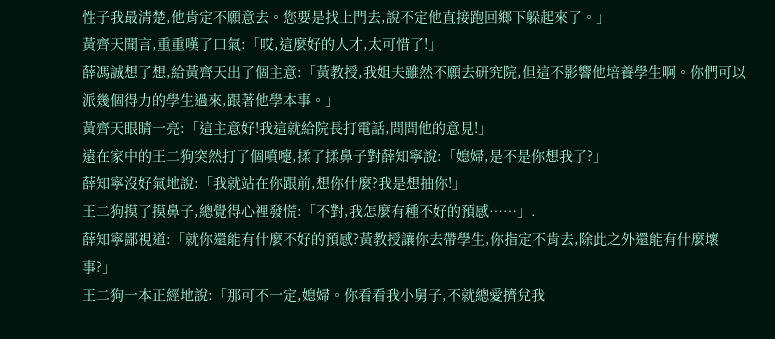性子我最清楚,他肯定不願意去。您要是找上門去,說不定他直接跑回鄉下躲起來了。」
黃齊天聞言,重重嘆了口氣:「哎,這麼好的人才,太可惜了!」
薛馮誠想了想,給黃齊天出了個主意:「黃教授,我姐夫雖然不願去研究院,但這不影響他培養學生啊。你們可以派幾個得力的學生過來,跟著他學本事。」
黃齊天眼睛一亮:「這主意好!我這就給院長打電話,問問他的意見!」
遠在家中的王二狗突然打了個噴嚏,揉了揉鼻子對薛知寧說:「媳婦,是不是你想我了?」
薛知寧沒好氣地說:「我就站在你跟前,想你什麼?我是想抽你!」
王二狗摸了摸鼻子,總覺得心裡發慌:「不對,我怎麼有種不好的預感……」.
薛知寧鄙視道:「就你還能有什麼不好的預感?黃教授讓你去帶學生,你指定不肯去,除此之外還能有什麼壞事?」
王二狗一本正經地說:「那可不一定,媳婦。你看看我小舅子,不就總愛擠兌我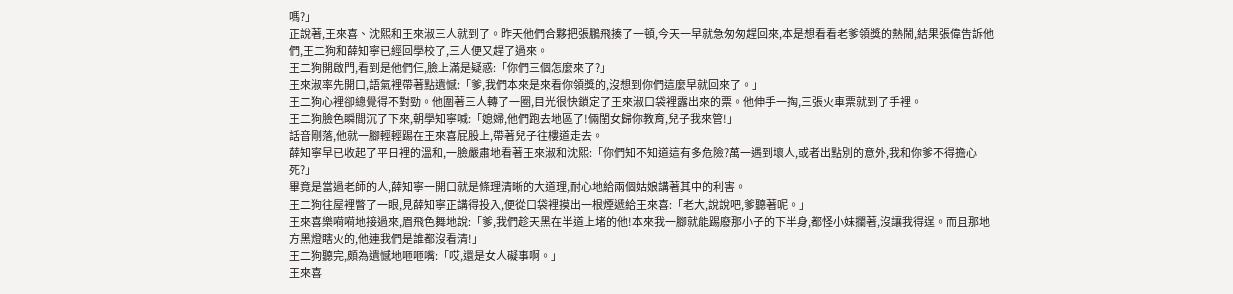嗎?」
正說著,王來喜、沈熙和王來淑三人就到了。昨天他們合夥把張鵬飛揍了一頓,今天一早就急匆匆趕回來,本是想看看老爹領獎的熱鬧,結果張偉告訴他們,王二狗和薛知寧已經回學校了,三人便又趕了過來。
王二狗開啟門,看到是他們仨,臉上滿是疑惑:「你們三個怎麼來了?」
王來淑率先開口,語氣裡帶著點遺憾:「爹,我們本來是來看你領獎的,沒想到你們這麼早就回來了。」
王二狗心裡卻總覺得不對勁。他圍著三人轉了一圈,目光很快鎖定了王來淑口袋裡露出來的票。他伸手一掏,三張火車票就到了手裡。
王二狗臉色瞬間沉了下來,朝學知寧喊:「媳婦,他們跑去地區了!倆閨女歸你教育,兒子我來管!」
話音剛落,他就一腳輕輕踢在王來喜屁股上,帶著兒子往樓道走去。
薛知寧早已收起了平日裡的溫和,一臉嚴肅地看著王來淑和沈熙:「你們知不知道這有多危險?萬一遇到壞人,或者出點別的意外,我和你爹不得擔心死?」
畢竟是當過老師的人,薛知寧一開口就是條理清晰的大道理,耐心地給兩個姑娘講著其中的利害。
王二狗往屋裡瞥了一眼,見薛知寧正講得投入,便從口袋裡摸出一根煙遞給王來喜:「老大,說說吧,爹聽著呢。」
王來喜樂嗬嗬地接過來,眉飛色舞地說:「爹,我們趁天黑在半道上堵的他!本來我一腳就能踢廢那小子的下半身,都怪小妹攔著,沒讓我得逞。而且那地方黑燈瞎火的,他連我們是誰都沒看清!」
王二狗聽完,頗為遺憾地咂咂嘴:「哎,還是女人礙事啊。」
王來喜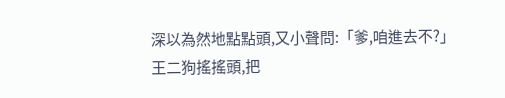深以為然地點點頭,又小聲問:「爹,咱進去不?」
王二狗搖搖頭,把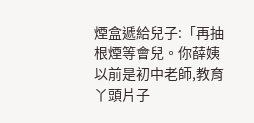煙盒遞給兒子:「再抽根煙等會兒。你薛姨以前是初中老師,教育丫頭片子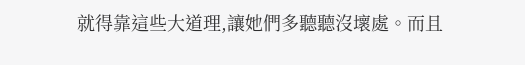就得靠這些大道理,讓她們多聽聽沒壞處。而且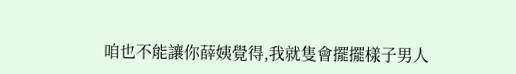咱也不能讓你薛姨覺得,我就隻會擺擺樣子男人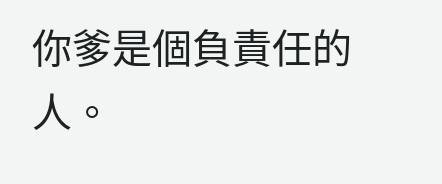你爹是個負責任的人。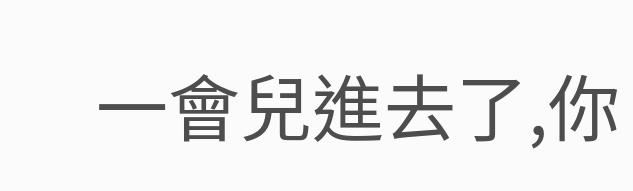一會兒進去了,你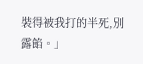裝得被我打的半死,別露餡。」